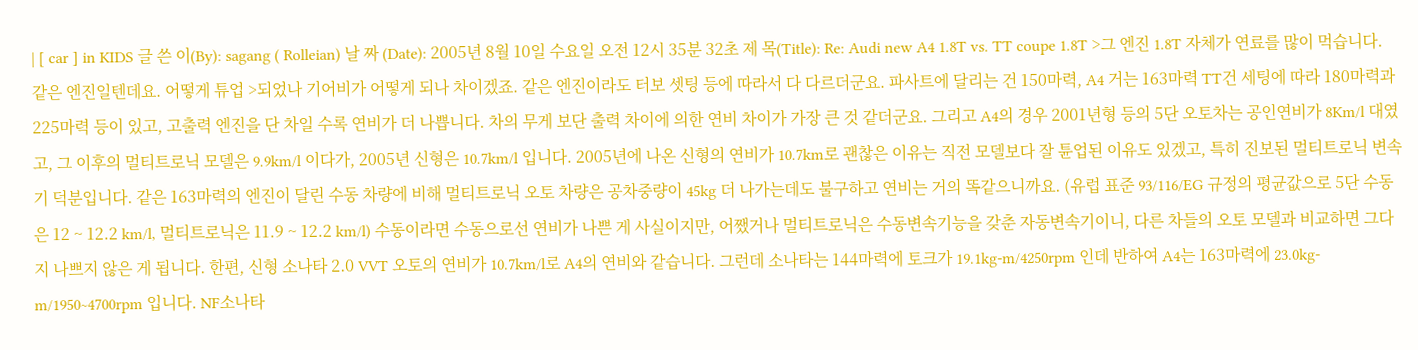| [ car ] in KIDS 글 쓴 이(By): sagang ( Rolleian) 날 짜 (Date): 2005년 8월 10일 수요일 오전 12시 35분 32초 제 목(Title): Re: Audi new A4 1.8T vs. TT coupe 1.8T >그 엔진 1.8T 자체가 연료를 많이 먹습니다. 같은 엔진일텐데요. 어떻게 튜업 >되었나 기어비가 어떻게 되나 차이겠죠. 같은 엔진이라도 터보 셋팅 등에 따라서 다 다르더군요. 파사트에 달리는 건 150마력, A4 거는 163마력 TT건 세팅에 따라 180마력과 225마력 등이 있고, 고출력 엔진을 단 차일 수록 연비가 더 나쁩니다. 차의 무게 보단 출력 차이에 의한 연비 차이가 가장 큰 것 같더군요. 그리고 A4의 경우 2001년형 등의 5단 오토차는 공인연비가 8Km/l 대였고, 그 이후의 멀티트로닉 모델은 9.9km/l 이다가, 2005년 신형은 10.7km/l 입니다. 2005년에 나온 신형의 연비가 10.7km로 괜찮은 이유는 직전 모델보다 잘 튠업된 이유도 있겠고, 특히 진보된 멀티트로닉 변속기 덕분입니다. 같은 163마력의 엔진이 달린 수동 차량에 비해 멀티트로닉 오토 차량은 공차중량이 45kg 더 나가는데도 불구하고 연비는 거의 똑같으니까요. (유럽 표준 93/116/EG 규정의 평균값으로 5단 수동은 12 ~ 12.2 km/l, 멀티트로닉은 11.9 ~ 12.2 km/l) 수동이라면 수동으로선 연비가 나쁜 게 사실이지만, 어쨌거나 멀티트로닉은 수동변속기능을 갖춘 자동변속기이니, 다른 차들의 오토 모델과 비교하면 그다지 나쁘지 않은 게 됩니다. 한편, 신형 소나타 2.0 VVT 오토의 연비가 10.7km/l로 A4의 연비와 같습니다. 그런데 소나타는 144마력에 토크가 19.1kg-m/4250rpm 인데 반하여 A4는 163마력에 23.0kg-m/1950~4700rpm 입니다. NF소나타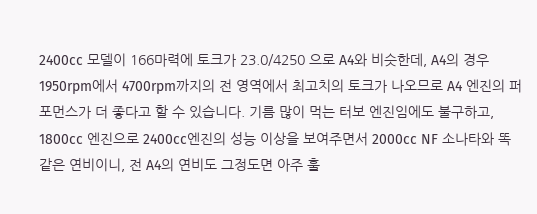2400cc 모델이 166마력에 토크가 23.0/4250 으로 A4와 비슷한데, A4의 경우 1950rpm에서 4700rpm까지의 전 영역에서 최고치의 토크가 나오므로 A4 엔진의 퍼포먼스가 더 좋다고 할 수 있습니다. 기름 많이 먹는 터보 엔진임에도 불구하고, 1800cc 엔진으로 2400cc엔진의 성능 이상을 보여주면서 2000cc NF 소나타와 똑같은 연비이니, 전 A4의 연비도 그정도면 아주 훌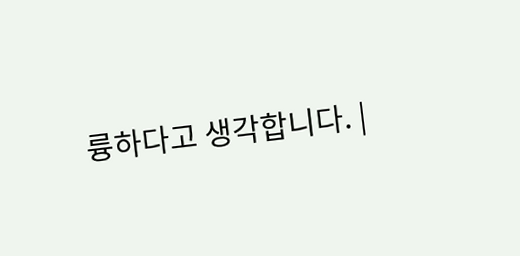륭하다고 생각합니다. |